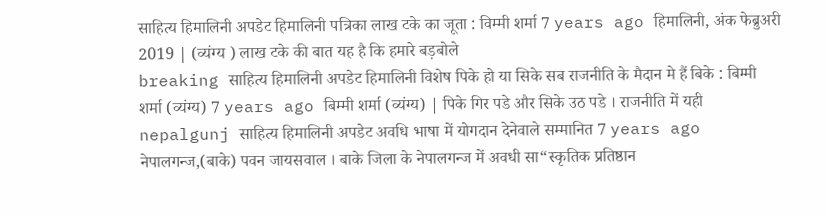साहित्य हिमालिनी अपडेट हिमालिनी पत्रिका लाख टके का जूता : विम्मी शर्मा 7 years ago हिमालिनी, अंक फेब्रुअरी 2019 | (व्यंग्य ) लाख टके की बात यह है कि हमारे बड़बोले
breaking साहित्य हिमालिनी अपडेट हिमालिनी विशेष पिके हो या सिके सब राजनीति के मैदान मे हैं बिके : बिम्मी शर्मा (व्यंग्य) 7 years ago बिम्मी शर्मा (व्यंग्य) | पिके गिर पडे और सिके उठ पडे । राजनीति में यही
nepalgunj साहित्य हिमालिनी अपडेट अवधि भाषा में योगदान देनेवाले सम्मानित 7 years ago नेपालगन्ज,(बाके) पवन जायसवाल । बाके जिला के नेपालगन्ज में अवधी सा“स्कृतिक प्रतिष्ठान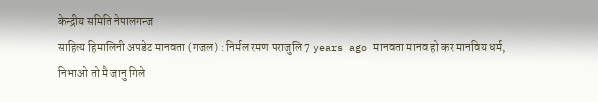केन्द्रीय समिति नेपालगन्ज
साहित्य हिमालिनी अपडेट मानवता (गजल) : निर्मल रमण पराजुलि 7 years ago मानवता मानव हो कर मानविय धर्म, निभाओ तो मै जानु गिले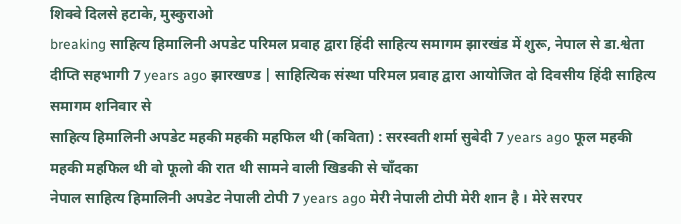शिक्वे दिलसे हटाके, मुस्कुराओ
breaking साहित्य हिमालिनी अपडेट परिमल प्रवाह द्वारा हिंदी साहित्य समागम झारखंड में शुरू, नेपाल से डा.श्वेता दीप्ति सहभागी 7 years ago झारखण्ड | साहित्यिक संस्था परिमल प्रवाह द्वारा आयोजित दो दिवसीय हिंदी साहित्य समागम शनिवार से
साहित्य हिमालिनी अपडेट महकी महकी महफिल थी (कविता) : सरस्वती शर्मा सुबेदी 7 years ago फूल महकी महकी महफिल थी वो फूलो की रात थी सामने वाली खिडकी से चाँदका
नेपाल साहित्य हिमालिनी अपडेट नेपाली टोपी 7 years ago मेरी नेपाली टोपी मेरी शान है । मेरे सरपर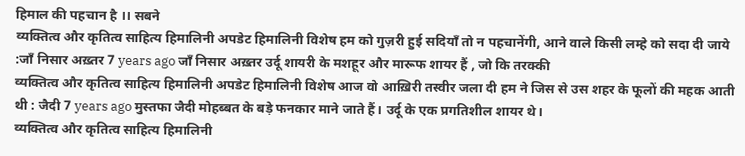हिमाल की पहचान है ।। सबने
व्यक्तित्व और कृतित्व साहित्य हिमालिनी अपडेट हिमालिनी विशेष हम को गुज़री हुई सदियाँ तो न पहचानेंगी, आने वाले किसी लम्हे को सदा दी जाये :जाँ निसार अख़्तर 7 years ago जाँ निसार अख़्तर उर्दू शायरी के मशहूर और मारूफ शायर हैं , जो कि तरक्की
व्यक्तित्व और कृतित्व साहित्य हिमालिनी अपडेट हिमालिनी विशेष आज वो आख़िरी तस्वीर जला दी हम ने जिस से उस शहर के फूलों की महक आती थी : जैदी 7 years ago मुस्तफा जैदी मोहब्बत के बड़े फनकार माने जाते हैं। उर्दू के एक प्रगतिशील शायर थे।
व्यक्तित्व और कृतित्व साहित्य हिमालिनी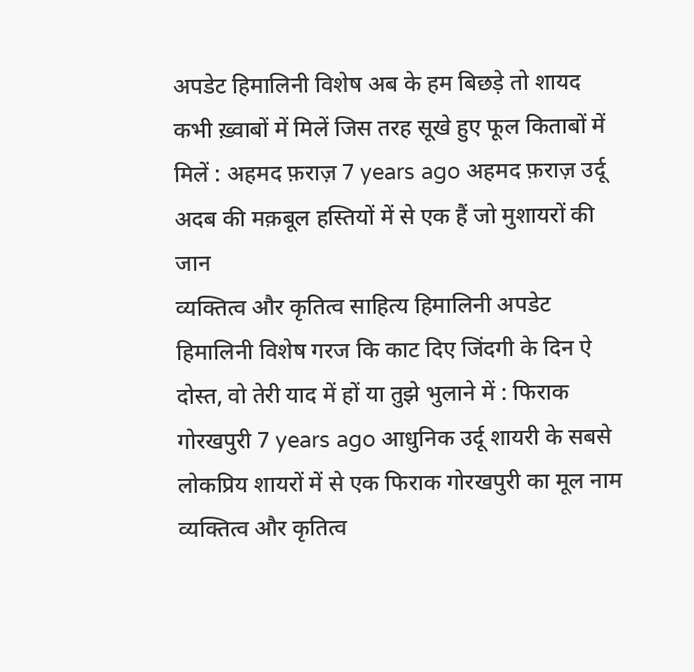अपडेट हिमालिनी विशेष अब के हम बिछड़े तो शायद कभी ख़्वाबों में मिलें जिस तरह सूखे हुए फूल किताबों में मिलें : अहमद फ़राज़ 7 years ago अहमद फ़राज़ उर्दू अदब की मक़बूल हस्तियों में से एक हैं जो मुशायरों की जान
व्यक्तित्व और कृतित्व साहित्य हिमालिनी अपडेट हिमालिनी विशेष गरज कि काट दिए जिंदगी के दिन ऐ दोस्त, वो तेरी याद में हों या तुझे भुलाने में : फिराक गोरखपुरी 7 years ago आधुनिक उर्दू शायरी के सबसे लोकप्रिय शायरों में से एक फिराक गोरखपुरी का मूल नाम
व्यक्तित्व और कृतित्व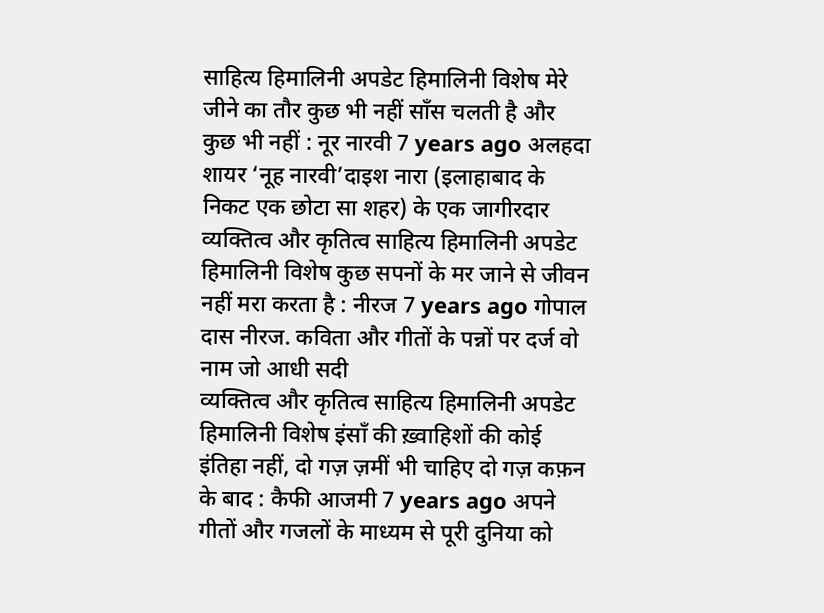साहित्य हिमालिनी अपडेट हिमालिनी विशेष मेरे जीने का तौर कुछ भी नहीं साँस चलती है और कुछ भी नहीं : नूर नारवी 7 years ago अलहदा शायर ‘नूह नारवी’दाइश नारा (इलाहाबाद के निकट एक छोटा सा शहर) के एक जागीरदार
व्यक्तित्व और कृतित्व साहित्य हिमालिनी अपडेट हिमालिनी विशेष कुछ सपनों के मर जाने से जीवन नहीं मरा करता है : नीरज 7 years ago गोपाल दास नीरज. कविता और गीतों के पन्नों पर दर्ज वो नाम जो आधी सदी
व्यक्तित्व और कृतित्व साहित्य हिमालिनी अपडेट हिमालिनी विशेष इंसाँ की ख़्वाहिशों की कोई इंतिहा नहीं, दो गज़ ज़मीं भी चाहिए दो गज़ कफ़न के बाद : कैफी आजमी 7 years ago अपने गीतों और गजलों के माध्यम से पूरी दुनिया को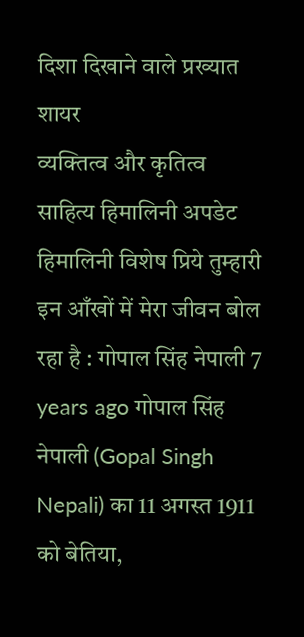दिशा दिखाने वाले प्रख्यात शायर
व्यक्तित्व और कृतित्व साहित्य हिमालिनी अपडेट हिमालिनी विशेष प्रिये तुम्हारी इन आँखों में मेरा जीवन बोल रहा है : गोपाल सिंह नेपाली 7 years ago गोपाल सिंह नेपाली (Gopal Singh Nepali) का 11 अगस्त 1911 को बेतिया,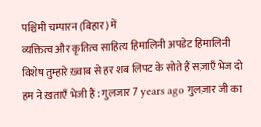पश्चिमी चम्पारन (बिहार) में
व्यक्तित्व और कृतित्व साहित्य हिमालिनी अपडेट हिमालिनी विशेष तुम्हारे ख़्वाब से हर शब लिपट के सोते हैं सज़ाएँ भेज दो हम ने ख़ताएँ भेजी हैं : गुलजार 7 years ago गुलज़ार जी का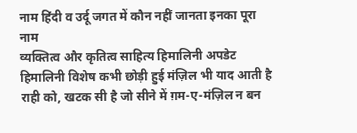नाम हिंदी व उर्दू जगत में कौन नहीं जानता इनका पूरा नाम
व्यक्तित्व और कृतित्व साहित्य हिमालिनी अपडेट हिमालिनी विशेष कभी छोड़ी हुई मंज़िल भी याद आती है राही को, खटक सी है जो सीने में ग़म-ए-मंज़िल न बन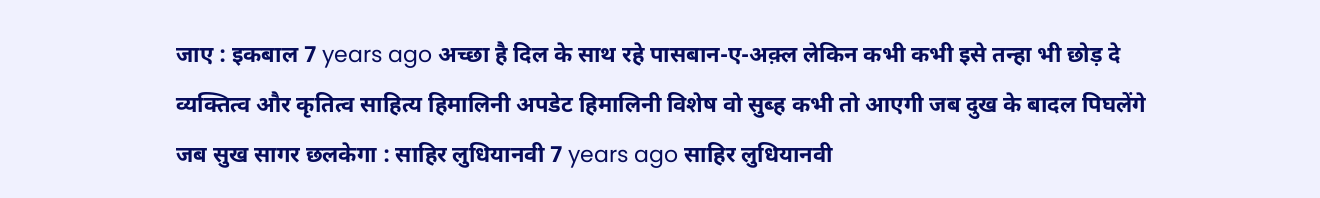जाए : इकबाल 7 years ago अच्छा है दिल के साथ रहे पासबान-ए-अक़्ल लेकिन कभी कभी इसे तन्हा भी छोड़ दे
व्यक्तित्व और कृतित्व साहित्य हिमालिनी अपडेट हिमालिनी विशेष वो सुब्ह कभी तो आएगी जब दुख के बादल पिघलेंगे जब सुख सागर छलकेगा : साहिर लुधियानवी 7 years ago साहिर लुधियानवी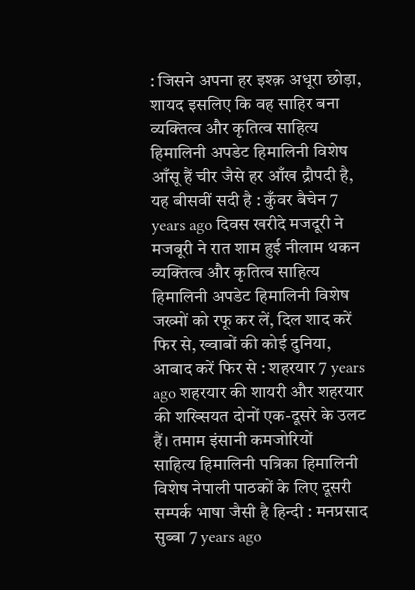: जिसने अपना हर इश्क़ अधूरा छोड़ा, शायद इसलिए कि वह साहिर बना
व्यक्तित्व और कृतित्व साहित्य हिमालिनी अपडेट हिमालिनी विशेष आँसू हैं चीर जैसे हर आँख द्रौपदी है, यह बीसवीं सदी है : कुँवर बैचेन 7 years ago दिवस खरीदे मजदूरी ने मजबूरी ने रात शाम हुई नीलाम थकन
व्यक्तित्व और कृतित्व साहित्य हिमालिनी अपडेट हिमालिनी विशेष जख्मों को रफू कर लें, दिल शाद करें फिर से, ख्वाबों की कोई दुनिया, आबाद करें फिर से : शहरयार 7 years ago शहरयार की शायरी और शहरयार की शख्सियत दोनों एक-दूसरे के उलट हैं। तमाम इंसानी कमजोरियों
साहित्य हिमालिनी पत्रिका हिमालिनी विशेष नेपाली पाठकों के लिए दूसरी सम्पर्क भाषा जैसी है हिन्दी : मनप्रसाद सुब्बा 7 years ago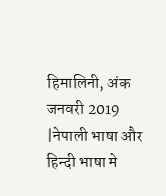हिमालिनी, अंक जनवरी 2019 |नेपाली भाषा और हिन्दी भाषा मे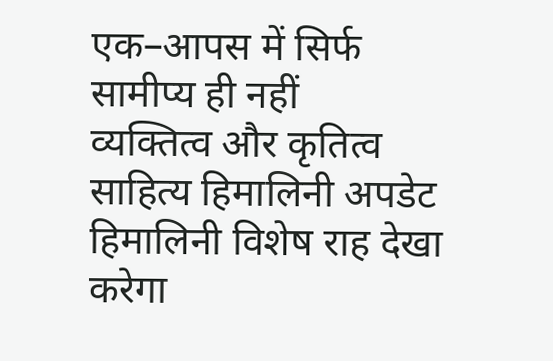एक–आपस में सिर्फ सामीप्य ही नहीं
व्यक्तित्व और कृतित्व साहित्य हिमालिनी अपडेट हिमालिनी विशेष राह देखा करेगा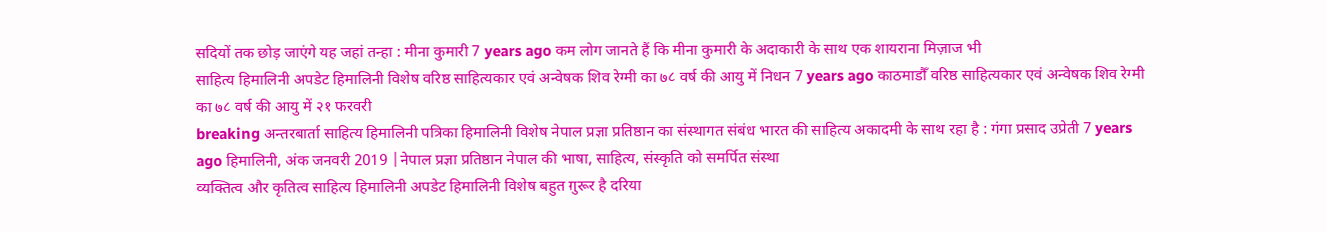सदियों तक छोड़ जाएंगे यह जहां तन्हा : मीना कुमारी 7 years ago कम लोग जानते हैं कि मीना कुमारी के अदाकारी के साथ एक शायराना मिज़ाज भी
साहित्य हिमालिनी अपडेट हिमालिनी विशेष वरिष्ठ साहित्यकार एवं अन्वेषक शिव रेग्मी का ७८ वर्ष की आयु में निधन 7 years ago काठमाडौँ वरिष्ठ साहित्यकार एवं अन्वेषक शिव रेग्मी का ७८ वर्ष की आयु में २१ फरवरी
breaking अन्तरबार्ता साहित्य हिमालिनी पत्रिका हिमालिनी विशेष नेपाल प्रज्ञा प्रतिष्ठान का संस्थागत संबंध भारत की साहित्य अकादमी के साथ रहा है : गंगा प्रसाद उप्रेती 7 years ago हिमालिनी, अंक जनवरी 2019 |नेपाल प्रज्ञा प्रतिष्ठान नेपाल की भाषा, साहित्य, संस्कृति को समर्पित संस्था
व्यक्तित्व और कृतित्व साहित्य हिमालिनी अपडेट हिमालिनी विशेष बहुत ग़ुरूर है दरिया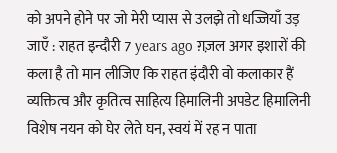को अपने होने पर जो मेरी प्यास से उलझे तो धज्जियाँ उड़ जाएँ : राहत इन्दौरी 7 years ago ग़ज़ल अगर इशारों की कला है तो मान लीजिए कि राहत इंदौरी वो कलाकार हैं
व्यक्तित्व और कृतित्व साहित्य हिमालिनी अपडेट हिमालिनी विशेष नयन को घेर लेते घन, स्वयं में रह न पाता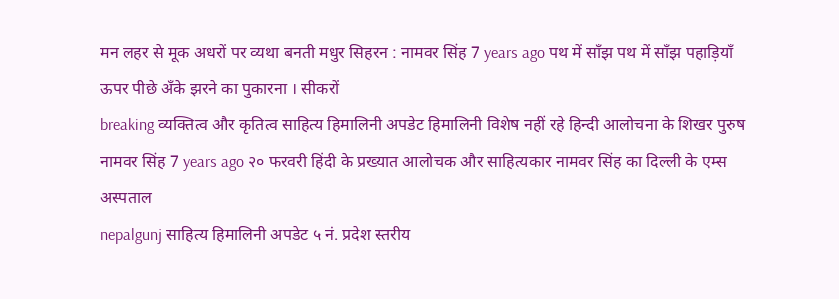मन लहर से मूक अधरों पर व्यथा बनती मधुर सिहरन : नामवर सिंह 7 years ago पथ में साँझ पथ में साँझ पहाड़ियाँ ऊपर पीछे अँके झरने का पुकारना । सीकरों
breaking व्यक्तित्व और कृतित्व साहित्य हिमालिनी अपडेट हिमालिनी विशेष नहीं रहे हिन्दी आलोचना के शिखर पुरुष नामवर सिंह 7 years ago २० फरवरी हिंदी के प्रख्यात आलोचक और साहित्यकार नामवर सिंह का दिल्ली के एम्स अस्पताल
nepalgunj साहित्य हिमालिनी अपडेट ५ नं. प्रदेश स्तरीय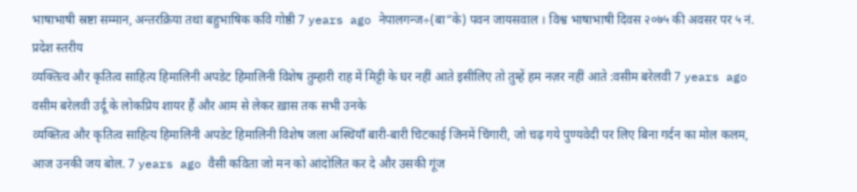भाषाभाषी स्रष्टा सम्मान, अन्तरक्रिया तथा बहुभाषिक कवि गोष्ठी 7 years ago नेपालगन्ज÷(बा“के) पवन जायसवाल । विश्व भाषाभाषी दिवस २०७५ की अवसर पर ५ नं. प्रदेश स्तरीय
व्यक्तित्व और कृतित्व साहित्य हिमालिनी अपडेट हिमालिनी विशेष तुम्हारी राह में मिट्टी के घर नहीं आते इसीलिए तो तुम्हें हम नज़र नहीं आते :वसीम बरेलवी 7 years ago वसीम बरेलवी उर्दू के लोकप्रिय शायर हैं और आम से लेकर ख़ास तक सभी उनके
व्यक्तित्व और कृतित्व साहित्य हिमालिनी अपडेट हिमालिनी विशेष जला अस्थियाँ बारी-बारी चिटकाई जिनमें चिंगारी, जो चढ़ गये पुण्यवेदी पर लिए बिना गर्दन का मोल कलम, आज उनकी जय बोल. 7 years ago वैसी कविता जो मन को आंदोलित कर दे और उसकी गूंज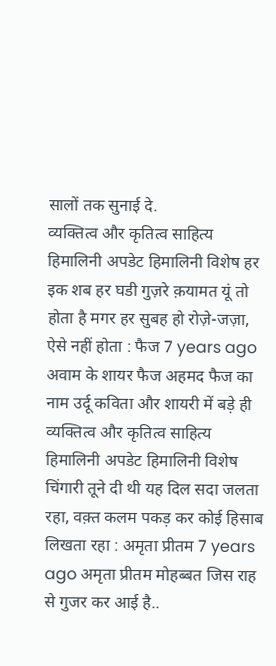सालों तक सुनाई दे.
व्यक्तित्व और कृतित्व साहित्य हिमालिनी अपडेट हिमालिनी विशेष हर इक शब हर घडी गुज़रे क़यामत यूं तो होता है मगर हर सुबह हो रोज़े-जज़ा, ऐसे नहीं होता : फैज 7 years ago अवाम के शायर फैज अहमद फैज का नाम उर्दू कविता और शायरी में बड़े ही
व्यक्तित्व और कृतित्व साहित्य हिमालिनी अपडेट हिमालिनी विशेष चिंगारी तूने दी थी यह दिल सदा जलता रहा, वक़्त कलम पकड़ कर कोई हिसाब लिखता रहा : अमृता प्रीतम 7 years ago अमृता प्रीतम मोहब्बत जिस राह से गुजर कर आई है..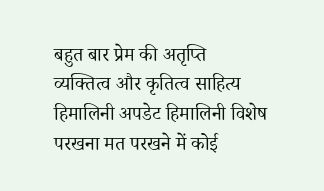बहुत बार प्रेम की अतृप्ति
व्यक्तित्व और कृतित्व साहित्य हिमालिनी अपडेट हिमालिनी विशेष परखना मत परखने में कोई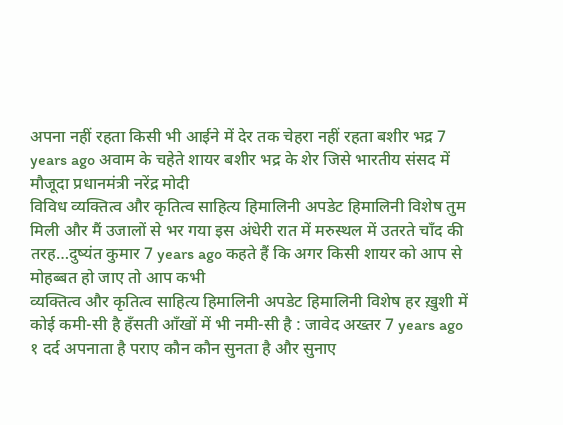अपना नहीं रहता किसी भी आईने में देर तक चेहरा नहीं रहता बशीर भद्र 7 years ago अवाम के चहेते शायर बशीर भद्र के शेर जिसे भारतीय संसद में मौजूदा प्रधानमंत्री नरेंद्र मोदी
विविध व्यक्तित्व और कृतित्व साहित्य हिमालिनी अपडेट हिमालिनी विशेष तुम मिली और मैं उजालों से भर गया इस अंधेरी रात में मरुस्थल में उतरते चाँद की तरह…दुष्यंत कुमार 7 years ago कहते हैं कि अगर किसी शायर को आप से मोहब्बत हो जाए तो आप कभी
व्यक्तित्व और कृतित्व साहित्य हिमालिनी अपडेट हिमालिनी विशेष हर ख़ुशी में कोई कमी-सी है हँसती आँखों में भी नमी-सी है : जावेद अख्तर 7 years ago १ दर्द अपनाता है पराए कौन कौन सुनता है और सुनाए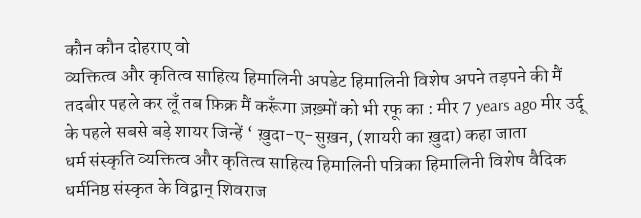कौन कौन दोहराए वो
व्यक्तित्व और कृतित्व साहित्य हिमालिनी अपडेट हिमालिनी विशेष अपने तड़पने की मैं तदबीर पहले कर लूँ तब फ़िक्र मैं करूँगा ज़ख़्मों को भी रफू का : मीर 7 years ago मीर उर्दू के पहले सबसे बड़े शायर जिन्हें ‘ ख़ुदा-ए-सुख़न, (शायरी का ख़ुदा) कहा जाता
धर्म संस्कृति व्यक्तित्व और कृतित्व साहित्य हिमालिनी पत्रिका हिमालिनी विशेष वैदिक धर्मनिष्ठ संस्कृत के विद्वान् शिवराज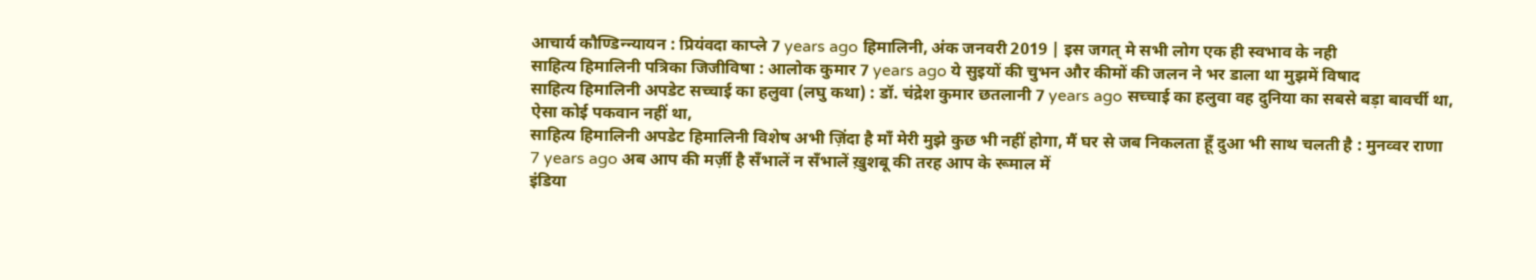आचार्य कौण्डिन्न्यायन : प्रियंवदा काप्ले 7 years ago हिमालिनी, अंक जनवरी 2019 | इस जगत् मे सभी लोग एक ही स्वभाव के नही
साहित्य हिमालिनी पत्रिका जिजीविषा : आलोक कुमार 7 years ago ये सुइयों की चुभन और कीमों की जलन ने भर डाला था मुझमें विषाद
साहित्य हिमालिनी अपडेट सच्चाई का हलुवा (लघु कथा) : डॉ. चंद्रेश कुमार छतलानी 7 years ago सच्चाई का हलुवा वह दुनिया का सबसे बड़ा बावर्ची था, ऐसा कोई पकवान नहीं था,
साहित्य हिमालिनी अपडेट हिमालिनी विशेष अभी ज़िंदा है माँ मेरी मुझे कुछ भी नहीं होगा, मैं घर से जब निकलता हूँ दुआ भी साथ चलती है : मुनव्वर राणा 7 years ago अब आप की मर्ज़ी है सँभालें न सँभालें ख़ुशबू की तरह आप के रूमाल में
इंडिया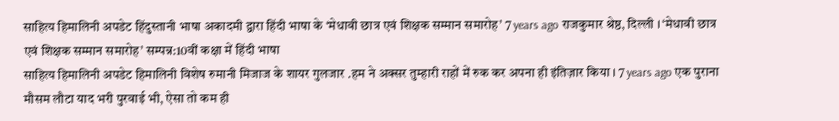साहित्य हिमालिनी अपडेट हिंदुस्तानी भाषा अकादमी द्वारा हिंदी भाषा के ‘मेधावी छात्र एवं शिक्षक सम्मान समारोह’ 7 years ago राजकुमार श्रेष्ठ, दिल्ली । ‘मेधावी छात्र एवं शिक्षक सम्मान समारोह’ सम्पन्न:10वीं कक्षा में हिंदी भाषा
साहित्य हिमालिनी अपडेट हिमालिनी विशेष रुमानी मिजाज के शायर गुलजार .हम ने अक्सर तुम्हारी राहों में रुक कर अपना ही इंतिज़ार किया । 7 years ago एक पुराना मौसम लौटा याद भरी पुरवाई भी, ऐसा तो कम ही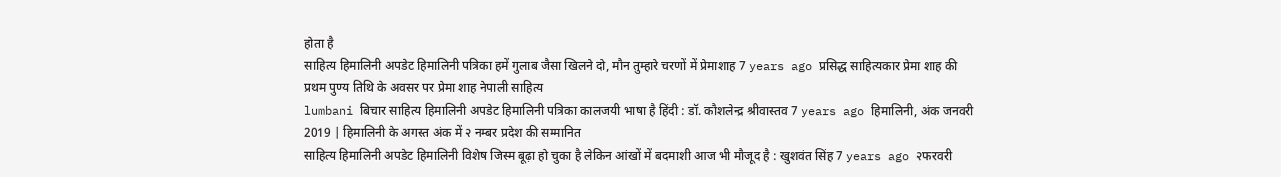होता है
साहित्य हिमालिनी अपडेट हिमालिनी पत्रिका हमें गुलाब जैसा खिलने दो, मौन तुम्हारे चरणों में प्रेमाशाह 7 years ago प्रसिद्ध साहित्यकार प्रेमा शाह की प्रथम पुण्य तिथि के अवसर पर प्रेमा शाह नेपाली साहित्य
lumbani बिचार साहित्य हिमालिनी अपडेट हिमालिनी पत्रिका कालजयी भाषा है हिंदी : डॉ. कौशलेन्द्र श्रीवास्तव 7 years ago हिमालिनी, अंक जनवरी 2019 | हिमालिनी के अगस्त अंक में २ नम्बर प्रदेश की सम्मानित
साहित्य हिमालिनी अपडेट हिमालिनी विशेष जिस्म बूढ़ा हो चुका है लेकिन आंखों में बदमाशी आज भी मौजूद है : खुशवंत सिंह 7 years ago २फरवरी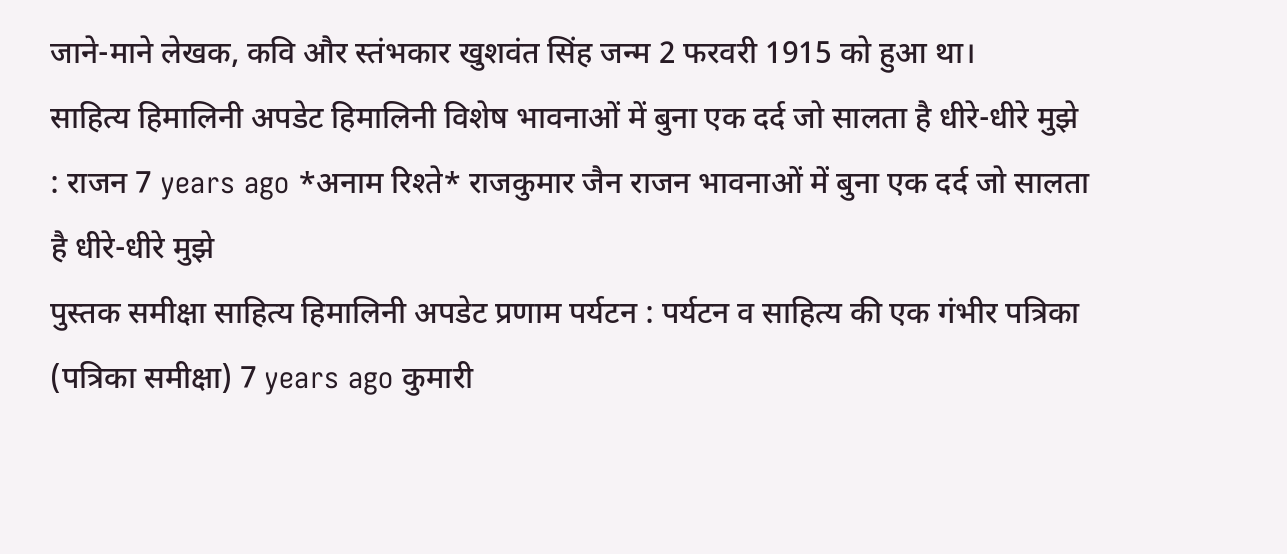जाने-माने लेखक, कवि और स्तंभकार खुशवंत सिंह जन्म 2 फरवरी 1915 को हुआ था।
साहित्य हिमालिनी अपडेट हिमालिनी विशेष भावनाओं में बुना एक दर्द जो सालता है धीरे-धीरे मुझे : राजन 7 years ago *अनाम रिश्ते* राजकुमार जैन राजन भावनाओं में बुना एक दर्द जो सालता है धीरे-धीरे मुझे
पुस्तक समीक्षा साहित्य हिमालिनी अपडेट प्रणाम पर्यटन : पर्यटन व साहित्य की एक गंभीर पत्रिका (पत्रिका समीक्षा) 7 years ago कुमारी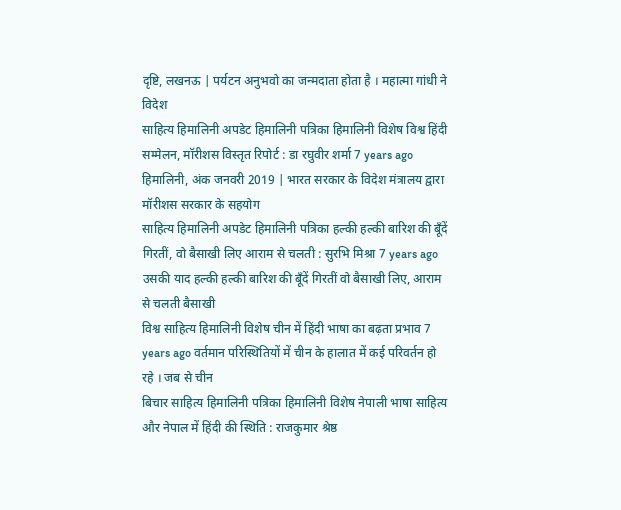दृष्टि, लखनऊ | पर्यटन अनुभवो का जन्मदाता होता है । महात्मा गांधी ने विदेश
साहित्य हिमालिनी अपडेट हिमालिनी पत्रिका हिमालिनी विशेष विश्व हिंदी सम्मेलन, मॉरीशस विस्तृत रिपोर्ट : डा रघुवीर शर्मा 7 years ago हिमालिनी, अंक जनवरी 2019 | भारत सरकार के विदेश मंत्रालय द्वारा मॉरीशस सरकार के सहयोग
साहित्य हिमालिनी अपडेट हिमालिनी पत्रिका हल्की हल्की बारिश की बूँदें गिरतीं, वो बैसाखी लिए आराम से चलती : सुरभि मिश्रा 7 years ago उसकी याद हल्की हल्की बारिश की बूँदें गिरतीं वो बैसाखी लिए, आराम से चलती बैसाखी
विश्व साहित्य हिमालिनी विशेष चीन में हिंदी भाषा का बढ़ता प्रभाव 7 years ago वर्तमान परिस्थितियों में चीन के हालात में कई परिवर्तन हो रहे । जब से चीन
बिचार साहित्य हिमालिनी पत्रिका हिमालिनी विशेष नेपाली भाषा साहित्य और नेपाल में हिंदी की स्थिति : राजकुमार श्रेष्ठ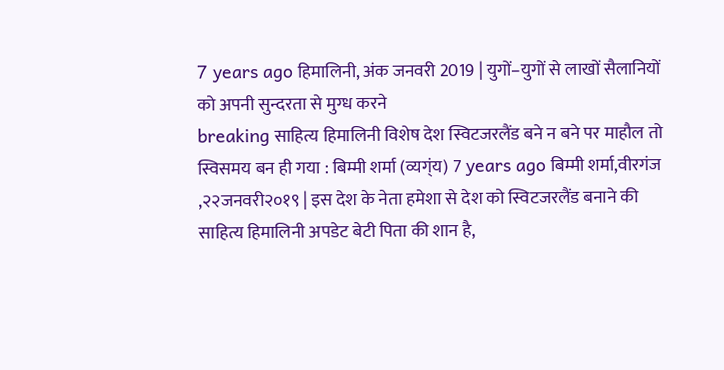7 years ago हिमालिनी, अंक जनवरी 2019 | युगों–युगों से लाखों सैलानियों को अपनी सुन्दरता से मुग्ध करने
breaking साहित्य हिमालिनी विशेष देश स्विटजरलैंड बने न बने पर माहौल तो स्विसमय बन ही गया : बिम्मी शर्मा (व्यग्ंय) 7 years ago बिम्मी शर्मा,वीरगंज ,२२जनवरी२०१९ | इस देश के नेता हमेशा से देश को स्विटजरलैंड बनाने की
साहित्य हिमालिनी अपडेट बेटी पिता की शान है,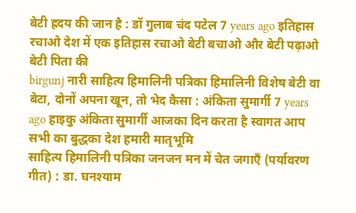बेटी ह्रदय की जान है : डॉ गुलाब चंद पटेल 7 years ago इतिहास रचाओ देश में एक इतिहास रचाओ बेटी बचाओ और बेटी पढ़ाओ बेटी पिता की
birgunj नारी साहित्य हिमालिनी पत्रिका हिमालिनी विशेष बेटी वा बेटा, दोनों अपना खून, तो भेद कैसा : अंकिता सुमार्गी 7 years ago हाइकु अंकिता सुमार्गी आजका दिन करता है स्वागत आप सभी का बुद्धका देश हमारी मातृभूमि
साहित्य हिमालिनी पत्रिका जनजन मन में चेत जगाएँ (पर्यावरण गीत) : डा. घनश्याम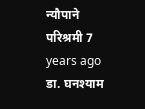न्यौपाने परिश्रमी 7 years ago डा. घनश्याम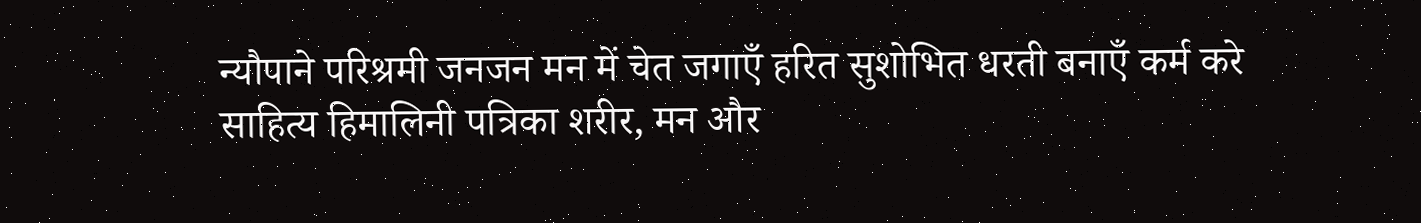न्यौपाने परिश्रमी जनजन मन में चेत जगाएँ हरित सुशोभित धरती बनाएँ कर्म करे
साहित्य हिमालिनी पत्रिका शरीर, मन और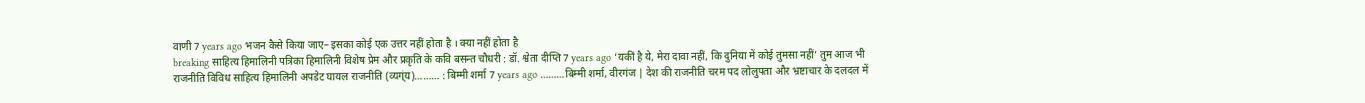वाणी 7 years ago भजन कैसे किया जाए– इसका कोई एक उत्तर नहीं होता है । क्या नहीं होता है
breaking साहित्य हिमालिनी पत्रिका हिमालिनी विशेष प्रेम और प्रकृति के कवि बसन्त चौधरी : डॉ. श्वेता दीप्ति 7 years ago ‘यकीं है ये, मेरा दावा नहीं, कि दुनिया में कोई तुमसा नहीं’ तुम आज भी
राजनीति विविध साहित्य हिमालिनी अपडेट घायल राजनीति (व्यग्ंय)……… : बिम्मी शर्मा 7 years ago ………बिम्मी शर्मा, वीरगंज | देश की राजनीति चरम पद लोलुपता और भ्रष्टाचार के दलदल में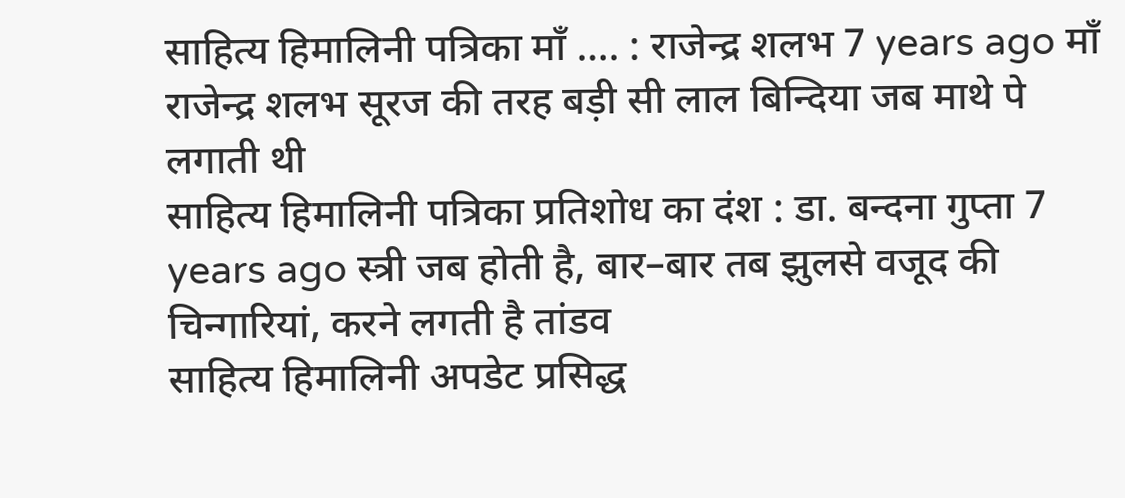साहित्य हिमालिनी पत्रिका माँ …. : राजेन्द्र शलभ 7 years ago माँ राजेन्द्र शलभ सूरज की तरह बड़ी सी लाल बिन्दिया जब माथे पे लगाती थी
साहित्य हिमालिनी पत्रिका प्रतिशोध का दंश : डा. बन्दना गुप्ता 7 years ago स्त्री जब होती है, बार–बार तब झुलसे वजूद की चिन्गारियां, करने लगती है तांडव
साहित्य हिमालिनी अपडेट प्रसिद्ध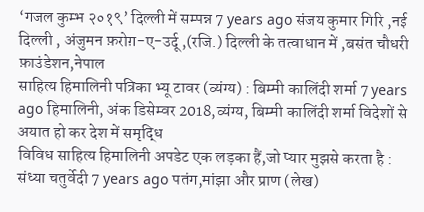‘गजल कुम्भ २०१९’ दिल्ली में सम्पन्न 7 years ago संजय कुमार गिरि ,नई दिल्ली , अंजुमन फ़रोग़-ए-उर्दू,(रजि.) दिल्ली के तत्वाधान में ,बसंत चौधरी फ़ाउंडेशन,नेपाल
साहित्य हिमालिनी पत्रिका भ्यू टावर (व्यंग्य) : बिम्मी कालिंदी शर्मा 7 years ago हिमालिनी, अंक डिसेम्वर 2018,व्यंग्य, बिम्मी कालिंदी शर्मा विदेशों से अयात हो कर देश में समृद्धि
विविध साहित्य हिमालिनी अपडेट एक लड़का हैं,जो प्यार मुझसे करता है : संध्या चतुर्वेदी 7 years ago पतंग,मांझा और प्राण (लेख)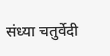संध्या चतुर्वेदी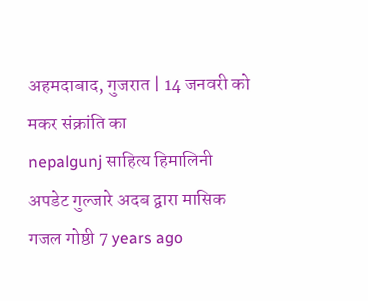अहमदाबाद, गुजरात | 14 जनवरी को मकर संक्रांति का
nepalgunj साहित्य हिमालिनी अपडेट गुल्जारे अदब द्वारा मासिक गजल गोष्ठी 7 years ago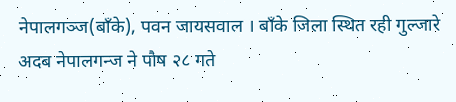नेपालगञ्ज(बाँके), पवन जायसवाल । बाँके जिला स्थित रही गुल्जारे अदब नेपालगन्ज ने पौष २८ गते